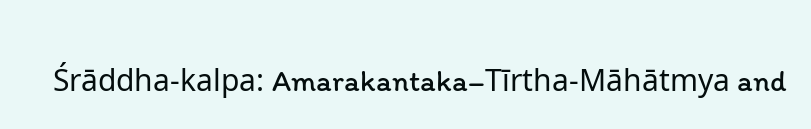Śrāddha-kalpa: Amarakantaka–Tīrtha-Māhātmya and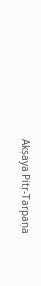Akṣaya Pitṛ-Tarpaṇa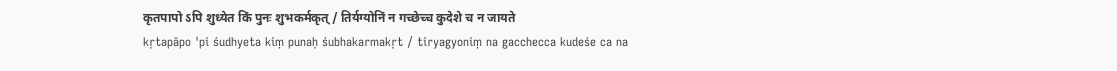कृतपापो ऽपि शुध्येत किं पुनः शुभकर्मकृत् / तिर्यग्योनिं न गच्छेच्च कुदेशे च न जायते
kṛtapāpo 'pi śudhyeta kiṃ punaḥ śubhakarmakṛt / tiryagyoniṃ na gacchecca kudeśe ca na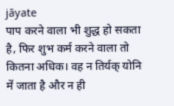jāyate
पाप करने वाला भी शुद्ध हो सकता है, फिर शुभ कर्म करने वाला तो कितना अधिक। वह न तिर्यक् योनि में जाता है और न ही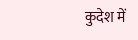कुदेश में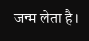जन्म लेता है।